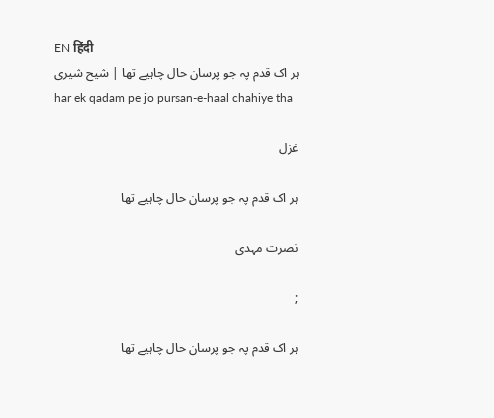EN हिंदी
ہر اک قدم پہ جو پرسان حال چاہیے تھا | شیح شیری
har ek qadam pe jo pursan-e-haal chahiye tha

غزل

ہر اک قدم پہ جو پرسان حال چاہیے تھا

نصرت مہدی

;

ہر اک قدم پہ جو پرسان حال چاہیے تھا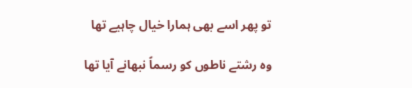تو پھر اسے بھی ہمارا خیال چاہیے تھا

وہ رشتے ناطوں کو رسماً نبھانے آیا تھا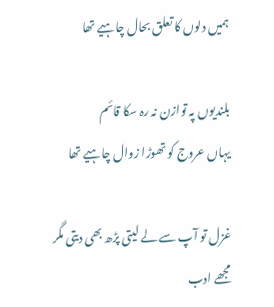ہمیں دلوں کا تعلق بحال چاہیے تھا

بلندیوں پہ توازن نہ رہ سکا قائم
یہاں عروج کو تھوڑا زوال چاہیے تھا

غزل تو آپ سے لے لیتی پڑھ بھی دیتی مگر
مجھے ادب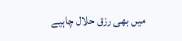میں بھی رزق حلال چاہیے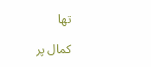تھا

کمال پر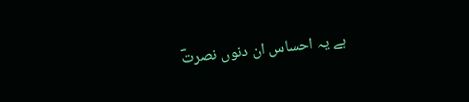ہے یہ احساس ان دنوں نصرتؔ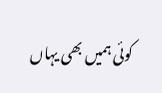کوئی ہمیں بھی یہاں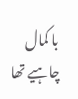با کمال چاہیے تھا